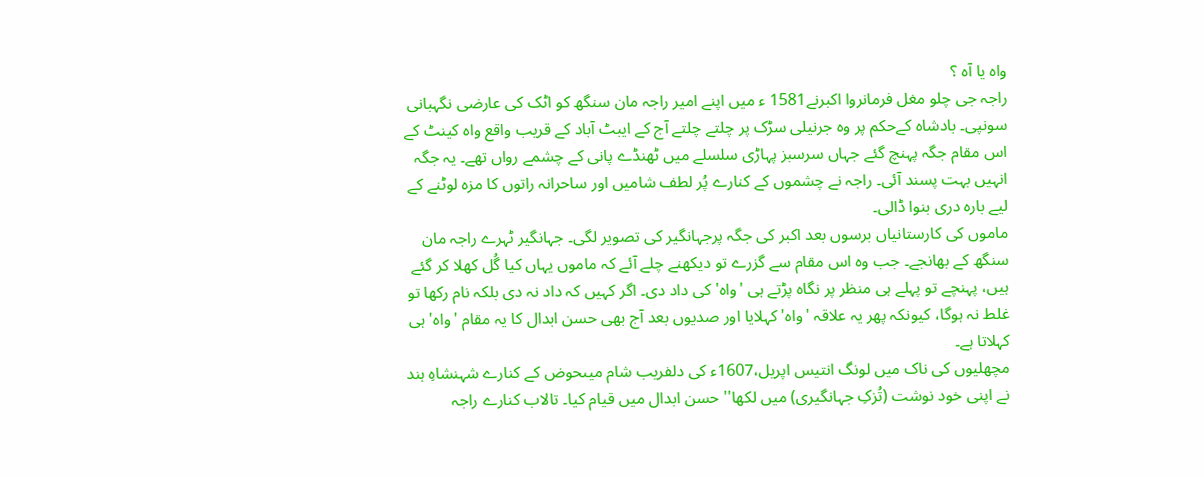واہ یا آہ ؟
راجہ جی چلو مغل فرمانروا اکبرنے1581 ء میں اپنے امیر راجہ مان سنگھ کو اٹک کی عارضی نگہبانی سونپی۔ بادشاہ کےحکم پر وہ جرنیلی سڑک پر چلتے چلتے آج کے ایبٹ آباد کے قریب واقع واہ کینٹ کے اس مقام جگہ پہنچ گئے جہاں سرسبز پہاڑی سلسلے میں ٹھنڈے پانی کے چشمے رواں تھے۔ یہ جگہ انہیں بہت پسند آئی۔ راجہ نے چشموں کے کنارے پُر لطف شامیں اور ساحرانہ راتوں کا مزہ لوٹنے کے لیے بارہ دری بنوا ڈالی۔
ماموں کی کارستانیاں برسوں بعد اکبر کی جگہ پرجہانگیر کی تصویر لگی۔ جہانگیر ٹہرے راجہ مان سنگھ کے بھانجے۔ جب وہ اس مقام سے گزرے تو دیکھنے چلے آئے کہ ماموں یہاں کیا گُل کھلا کر گئے ہیں، پہنچے تو پہلے ہی منظر پر نگاہ پڑتے ہی 'واہ' کی داد دی۔ اگر کہیں کہ داد نہ دی بلکہ نام رکھا تو غلط نہ ہوگا، کیونکہ پھر یہ علاقہ 'واہ' کہلایا اور صدیوں بعد آج بھی حسن ابدال کا یہ مقام 'واہ' ہی کہلاتا ہے۔
مچھلیوں کی ناک میں لونگ انتیس اپریل،1607ء کی دلفریب شام میںحوض کے کنارے شہنشاہِ ہند نے اپنی خود نوشت (تُزکِ جہانگیری) میں لکھا'' حسن ابدال میں قیام کیا۔ تالاب کنارے راجہ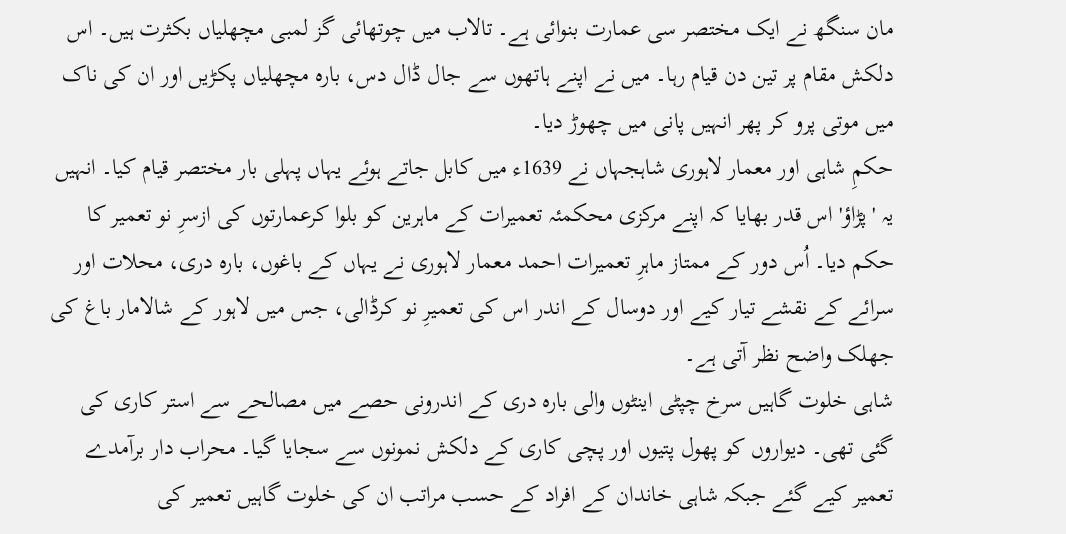مان سنگھ نے ایک مختصر سی عمارت بنوائی ہے۔ تالاب میں چوتھائی گز لمبی مچھلیاں بکثرت ہیں۔ اس دلکش مقام پر تین دن قیام رہا۔ میں نے اپنے ہاتھوں سے جال ڈال دس، بارہ مچھلیاں پکڑیں اور ان کی ناک میں موتی پرو کر پھر انہیں پانی میں چھوڑ دیا۔
حکمِ شاہی اور معمار لاہوری شاہجہاں نے 1639ء میں کابل جاتے ہوئے یہاں پہلی بار مختصر قیام کیا۔ انہیں یہ 'پڑاؤ' اس قدر بھایا کہ اپنے مرکزی محکمئہ تعمیرات کے ماہرین کو بلوا کرعمارتوں کی ازسرِ نو تعمیر کا حکم دیا۔ اُس دور کے ممتاز ماہرِ تعمیرات احمد معمار لاہوری نے یہاں کے باغوں، بارہ دری، محلات اور سرائے کے نقشے تیار کیے اور دوسال کے اندر اس کی تعمیرِ نو کرڈالی، جس میں لاہور کے شالامار باغ کی جھلک واضح نظر آتی ہے۔
شاہی خلوت گاہیں سرخ چپٹی اینٹوں والی بارہ دری کے اندرونی حصے میں مصالحے سے استر کاری کی گئی تھی۔ دیواروں کو پھول پتیوں اور پچی کاری کے دلکش نمونوں سے سجایا گیا۔ محراب دار برآمدے تعمیر کیے گئے جبکہ شاہی خاندان کے افراد کے حسب مراتب ان کی خلوت گاہیں تعمیر کی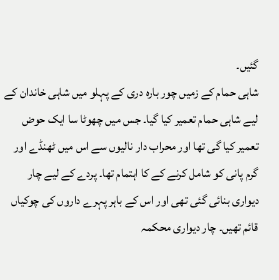گئیں۔
شاہی حمام کے زمیں چور بارہ دری کے پہلو میں شاہی خاندان کے لیے شاہی حمام تعمیر کیا گیا۔ جس میں چھوٹا سا ایک حوض تعمیر کیا گی تھا اور محراب دار نالیوں سے اس میں ٹھنڈے اور گرم پانی کو شامل کرنے کے کا اہتمام تھا۔ پردے کے لیے چار دیواری بنائی گئی تھی اور اس کے باہر پہرے داروں کی چوکیاں قائم تھیں۔ چار دیواری محکمہ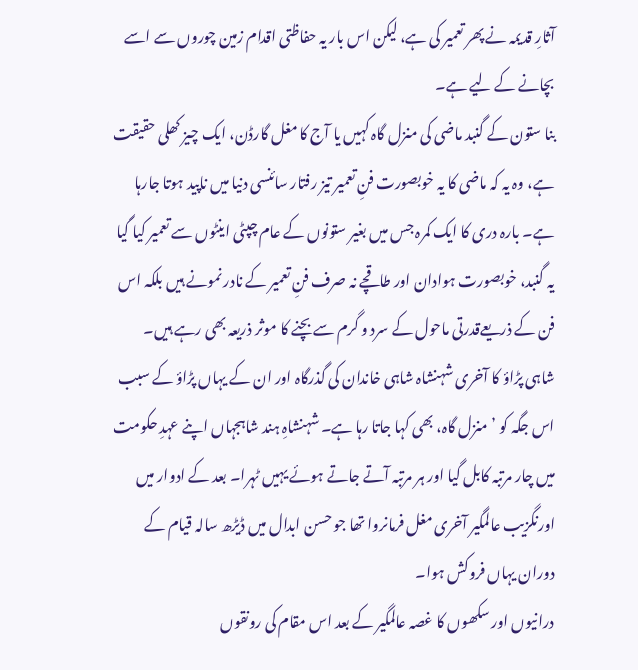آثارِ قدیمہ نے پھر تعمیر کی ہے، لیکن اس بار یہ حفاظتی اقدام زمین چوروں سے اسے بچانے کے لیے ہے۔
بنا ستون کے گنبد ماضی کی منزل گاہ کہیں یا آج کا مغل گارڈن، ایک چیز کھلی حقیقت ہے، وہ یہ کہ ماضی کا یہ خوبصورت فنِ تعمیر تیز رفتار سائنسی دنیا میں ناپید ہوتا جارہا ہے۔ بارہ دری کا ایک کمرہ جس میں بغیر ستونوں کے عام چپٹی اینٹوں سے تعمیر کیا گیا یہ گنبد، خوبصورت ہوادان اور طاقچے نہ صرف فنِ تعمیر کے نادر نمونے ہیں بلکہ اس فن کے ذریعےقدرتی ماحول کے سرد و گرم سے بچنے کا موثر ذریعہ بھی رہے ہیں۔
شاہی پڑاؤ کا آخری شہنشاہ شاہی خاندان کی گذرگاہ اور ان کے یہاں پڑاؤ کے سبب اس جگہ کو ’منزل گاہ، بھی کہا جاتا رہا ہے۔ شہنشاہِ ہند شاہجہاں اپنے عہدِ حکومت میں چار مرتبہ کابل گیا اور ہر مرتبہ آتے جاتے ہوئے یہیں ٹہرا۔ بعد کے ادوار میں اورنگزیب عالمگیر آخری مغل فرمانروا تھا جو حسن ابدال میں ڈیڑھ سالہ قیام کے دوران یہاں فروکش ہوا۔
درانیوں اور سکھوں کا غصہ عالمگیر کے بعد اس مقام کی رونقوں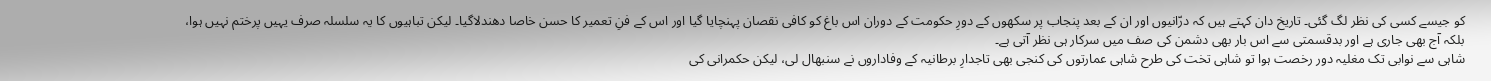کو جیسے کسی کی نظر لگ گئی۔ تاریخ دان کہتے ہیں کہ درّانیوں اور ان کے بعد پنجاب پر سکھوں کے دورِ حکومت کے دوران اس باغ کو کافی نقصان پہنچایا گیا اور اس کے فنِ تعمیر کا حسن خاصا دھندلاگیا۔ لیکن تباہیوں کا یہ سلسلہ صرف یہیں پرختم نہیں ہوا، بلکہ آج بھی جاری ہے اور بدقسمتی سے اس بار بھی دشمن کی صف میں سرکار ہی نظر آتی ہے۔
شاہی سے نوابی تک مغلیہ دور رخصت ہوا تو شاہی تخت کی طرح شاہی عمارتوں کی کنجی بھی تاجدارِ برطانیہ کے وفاداروں نے سنبھال لی، لیکن حکمرانی کی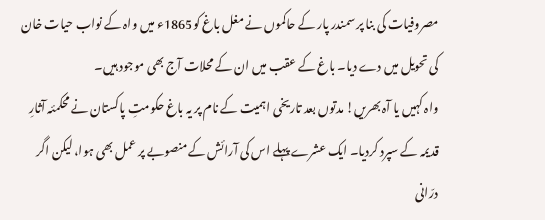مصروفیات کی بنا پر سمندر پار کے حاکموں نے مغل باغ کو1865ء میں واہ کے نواب حیات خان کی تحویل میں دے دیا۔ باغ کے عقب میں ان کے محلات آج بھی موجود ہیں۔
واہ کہیں یا آہ بھریں! مدتوں بعد تاریخی اہمیت کے نام پر یہ باغ حکومتِ پاکستان نے محکمئہ آثارِ قدیمہ کے سپرد کردیا۔ ایک عشرے پہلے اس کی آرائش کے منصوبے پر عمل بھی ہوا، لیکن اگر درّانی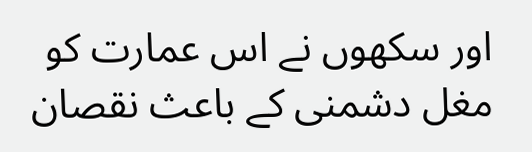اور سکھوں نے اس عمارت کو مغل دشمنی کے باعث نقصان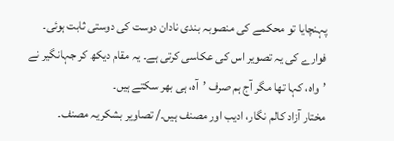پہنچایا تو محکمے کی منصوبہ بندی نادان دوست کی دوستی ثابت ہوئی۔ فوارے کی یہ تصویر اس کی عکاسی کرتی ہے۔ یہ مقام دیکھ کر جہانگیر نے ’واہ، کہا تھا مگر آج ہم صرف ’آہ، ہی بھر سکتے ہیں۔
مختار آزاد کالم نگار، ادیب اور مصنف ہیں۔/ تصاویر بشکریہ مصنف۔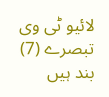لائیو ٹی وی
تبصرے (7) بند ہیں